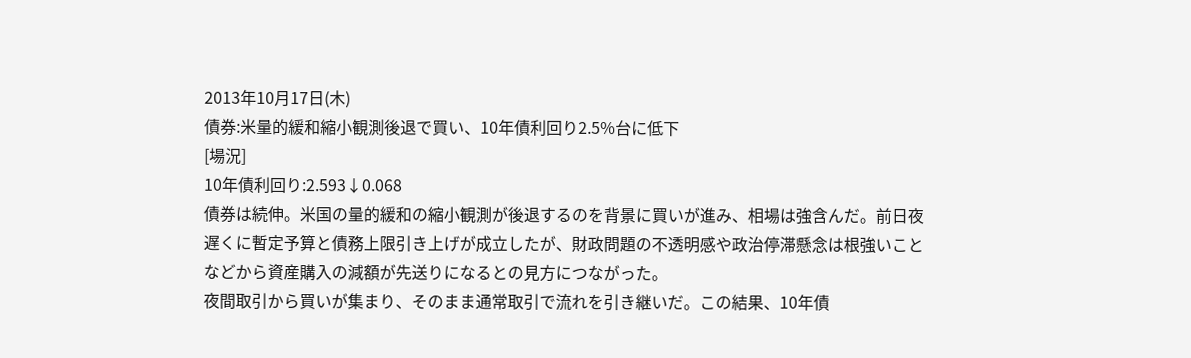2013年10月17日(木)
債券:米量的緩和縮小観測後退で買い、10年債利回り2.5%台に低下
[場況]
10年債利回り:2.593↓0.068
債券は続伸。米国の量的緩和の縮小観測が後退するのを背景に買いが進み、相場は強含んだ。前日夜遅くに暫定予算と債務上限引き上げが成立したが、財政問題の不透明感や政治停滞懸念は根強いことなどから資産購入の減額が先送りになるとの見方につながった。
夜間取引から買いが集まり、そのまま通常取引で流れを引き継いだ。この結果、10年債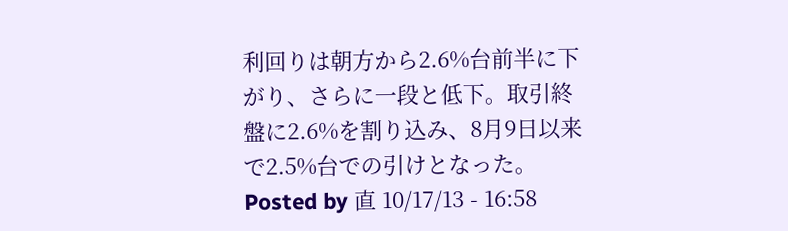利回りは朝方から2.6%台前半に下がり、さらに一段と低下。取引終盤に2.6%を割り込み、8月9日以来で2.5%台での引けとなった。
Posted by 直 10/17/13 - 16:58